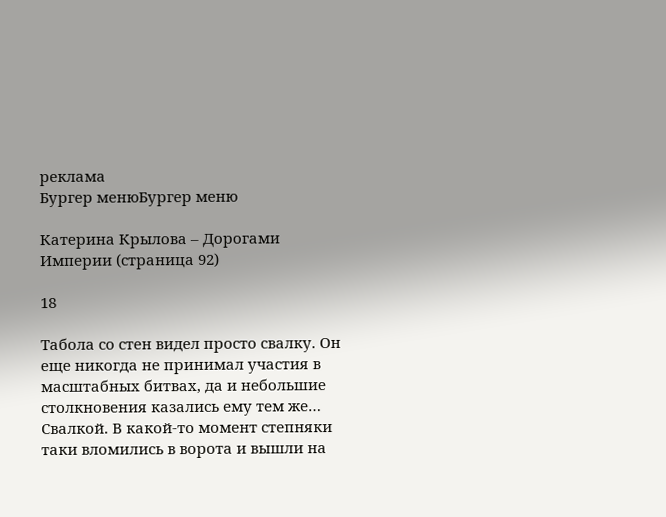реклама
Бургер менюБургер меню

Катерина Крылова – Дорогами Империи (страница 92)

18

Табола со стен видел просто свалку. Он еще никогда не принимал участия в масштабных битвах, да и небольшие столкновения казались ему тем же… Свалкой. В какой-то момент степняки таки вломились в ворота и вышли на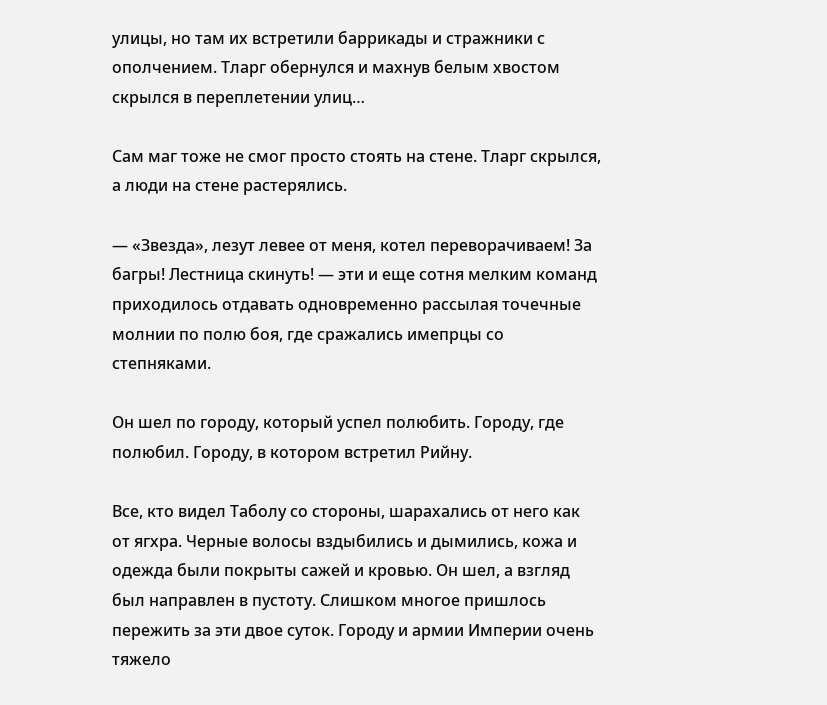улицы, но там их встретили баррикады и стражники с ополчением. Тларг обернулся и махнув белым хвостом скрылся в переплетении улиц…

Сам маг тоже не смог просто стоять на стене. Тларг скрылся, а люди на стене растерялись.

— «Звезда», лезут левее от меня, котел переворачиваем! За багры! Лестница скинуть! — эти и еще сотня мелким команд приходилось отдавать одновременно рассылая точечные молнии по полю боя, где сражались имепрцы со степняками.

Он шел по городу, который успел полюбить. Городу, где полюбил. Городу, в котором встретил Рийну.

Все, кто видел Таболу со стороны, шарахались от него как от ягхра. Черные волосы вздыбились и дымились, кожа и одежда были покрыты сажей и кровью. Он шел, а взгляд был направлен в пустоту. Слишком многое пришлось пережить за эти двое суток. Городу и армии Империи очень тяжело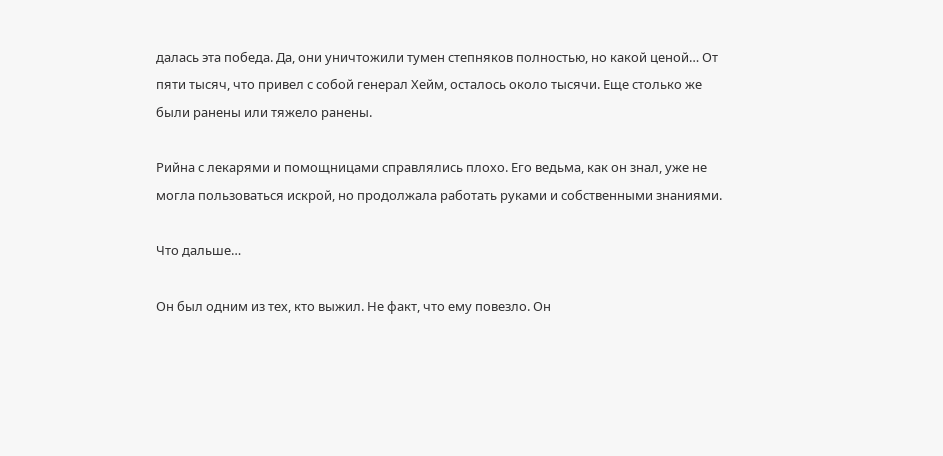далась эта победа. Да, они уничтожили тумен степняков полностью, но какой ценой… От пяти тысяч, что привел с собой генерал Хейм, осталось около тысячи. Еще столько же были ранены или тяжело ранены.

Рийна с лекарями и помощницами справлялись плохо. Его ведьма, как он знал, уже не могла пользоваться искрой, но продолжала работать руками и собственными знаниями.

Что дальше…

Он был одним из тех, кто выжил. Не факт, что ему повезло. Он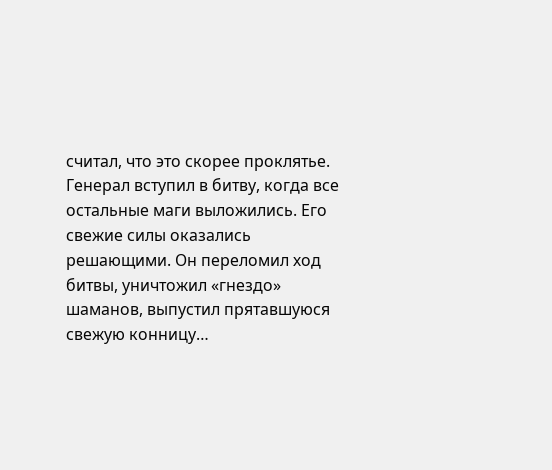считал, что это скорее проклятье. Генерал вступил в битву, когда все остальные маги выложились. Его свежие силы оказались решающими. Он переломил ход битвы, уничтожил «гнездо» шаманов, выпустил прятавшуюся свежую конницу…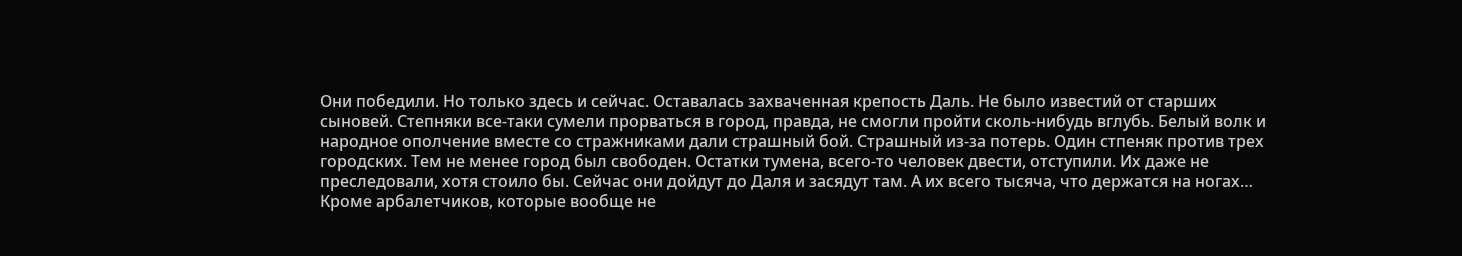Они победили. Но только здесь и сейчас. Оставалась захваченная крепость Даль. Не было известий от старших сыновей. Степняки все-таки сумели прорваться в город, правда, не смогли пройти сколь-нибудь вглубь. Белый волк и народное ополчение вместе со стражниками дали страшный бой. Страшный из-за потерь. Один стпеняк против трех городских. Тем не менее город был свободен. Остатки тумена, всего-то человек двести, отступили. Их даже не преследовали, хотя стоило бы. Сейчас они дойдут до Даля и засядут там. А их всего тысяча, что держатся на ногах… Кроме арбалетчиков, которые вообще не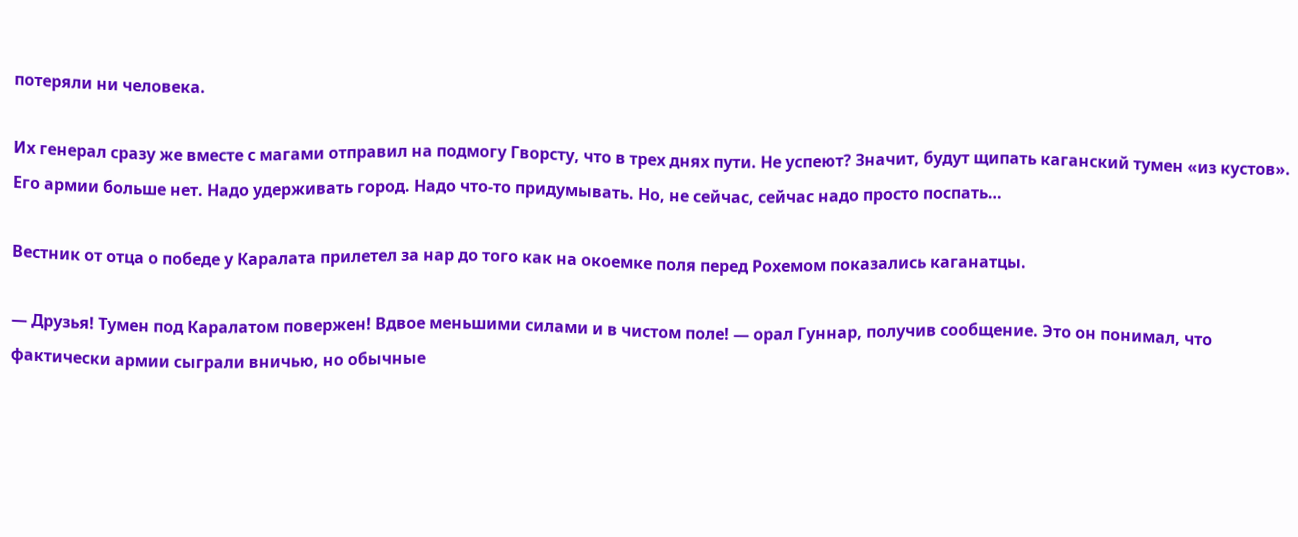потеряли ни человека.

Их генерал сразу же вместе с магами отправил на подмогу Гворсту, что в трех днях пути. Не успеют? Значит, будут щипать каганский тумен «из кустов». Его армии больше нет. Надо удерживать город. Надо что-то придумывать. Но, не сейчас, сейчас надо просто поспать…

Вестник от отца о победе у Каралата прилетел за нар до того как на окоемке поля перед Рохемом показались каганатцы.

— Друзья! Тумен под Каралатом повержен! Вдвое меньшими силами и в чистом поле! — орал Гуннар, получив сообщение. Это он понимал, что фактически армии сыграли вничью, но обычные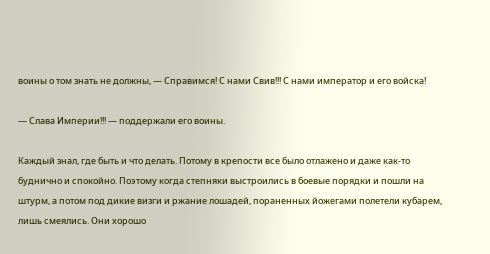воины о том знать не должны, — Справимся! С нами Свив!!! С нами император и его войска!

— Слава Империи!!! — поддержали его воины.

Каждый знал, где быть и что делать. Потому в крепости все было отлажено и даже как-то буднично и спокойно. Поэтому когда степняки выстроились в боевые порядки и пошли на штурм, а потом под дикие визги и ржание лошадей, пораненных йожегами полетели кубарем, лишь смеялись. Они хорошо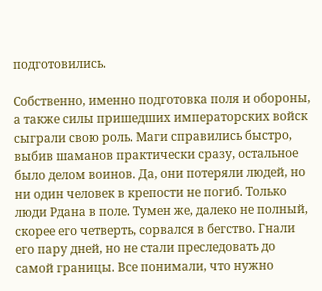подготовились.

Собственно, именно подготовка поля и обороны, а также силы пришедших императорских войск сыграли свою роль. Маги справились быстро, выбив шаманов практически сразу, остальное было делом воинов. Да, они потеряли людей, но ни один человек в крепости не погиб. Только люди Рдана в поле. Тумен же, далеко не полный, скорее его четверть, сорвался в бегство. Гнали его пару дней, но не стали преследовать до самой границы. Все понимали, что нужно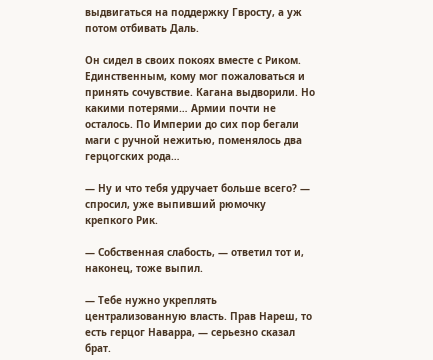выдвигаться на поддержку Гвросту, а уж потом отбивать Даль.

Он сидел в своих покоях вместе с Риком. Единственным, кому мог пожаловаться и принять сочувствие. Кагана выдворили. Но какими потерями… Армии почти не осталось. По Империи до сих пор бегали маги с ручной нежитью, поменялось два герцогских рода…

— Ну и что тебя удручает больше всего? — спросил, уже выпивший рюмочку крепкого Рик.

— Собственная слабость, — ответил тот и, наконец, тоже выпил.

— Тебе нужно укреплять централизованную власть. Прав Нареш, то есть герцог Наварра, — серьезно сказал брат.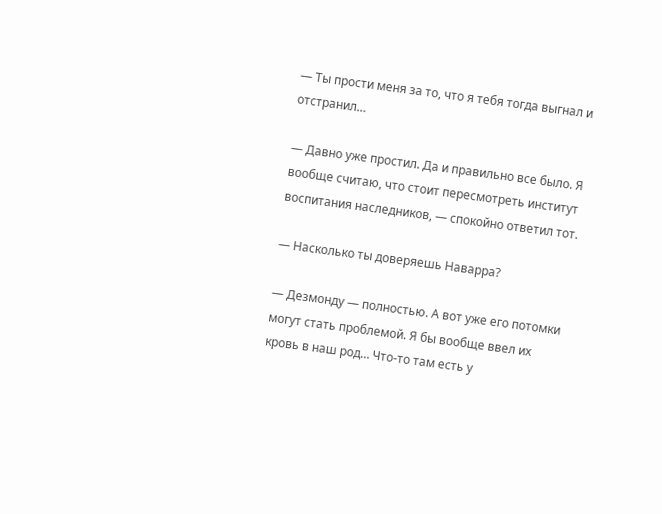— Ты прости меня за то, что я тебя тогда выгнал и отстранил…

— Давно уже простил. Да и правильно все было. Я вообще считаю, что стоит пересмотреть институт воспитания наследников, — спокойно ответил тот.

— Насколько ты доверяешь Наварра?

— Дезмонду — полностью. А вот уже его потомки могут стать проблемой. Я бы вообще ввел их кровь в наш род… Что-то там есть у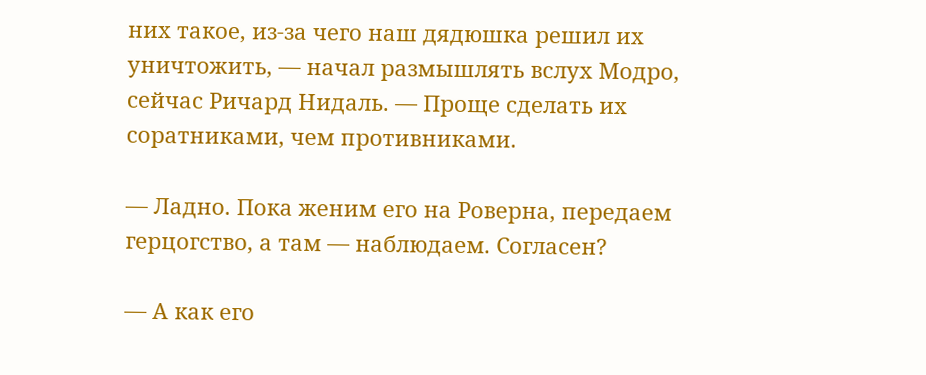них такое, из-за чего наш дядюшка решил их уничтожить, — начал размышлять вслух Модро, сейчас Ричард Нидаль. — Проще сделать их соратниками, чем противниками.

— Ладно. Пока женим его на Роверна, передаем герцогство, а там — наблюдаем. Согласен?

— А как его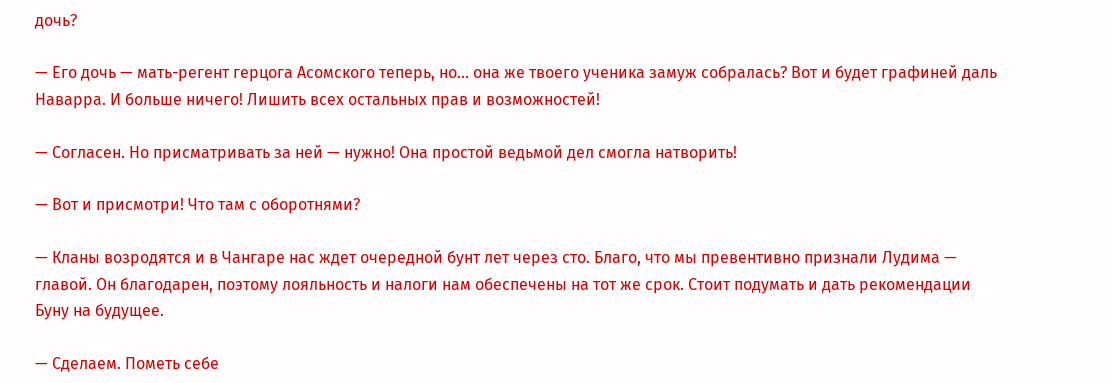дочь?

— Его дочь — мать-регент герцога Асомского теперь, но… она же твоего ученика замуж собралась? Вот и будет графиней даль Наварра. И больше ничего! Лишить всех остальных прав и возможностей!

— Согласен. Но присматривать за ней — нужно! Она простой ведьмой дел смогла натворить!

— Вот и присмотри! Что там с оборотнями?

— Кланы возродятся и в Чангаре нас ждет очередной бунт лет через сто. Благо, что мы превентивно признали Лудима — главой. Он благодарен, поэтому лояльность и налоги нам обеспечены на тот же срок. Стоит подумать и дать рекомендации Буну на будущее.

— Сделаем. Пометь себе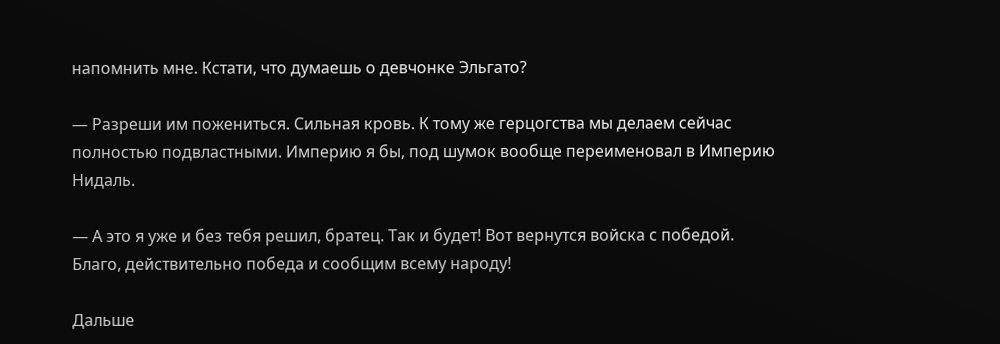напомнить мне. Кстати, что думаешь о девчонке Эльгато?

— Разреши им пожениться. Сильная кровь. К тому же герцогства мы делаем сейчас полностью подвластными. Империю я бы, под шумок вообще переименовал в Империю Нидаль.

— А это я уже и без тебя решил, братец. Так и будет! Вот вернутся войска с победой. Благо, действительно победа и сообщим всему народу!

Дальше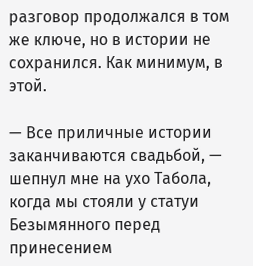разговор продолжался в том же ключе, но в истории не сохранился. Как минимум, в этой.

— Все приличные истории заканчиваются свадьбой, — шепнул мне на ухо Табола, когда мы стояли у статуи Безымянного перед принесением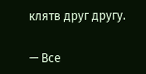клятв друг другу.

— Все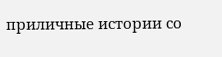приличные истории со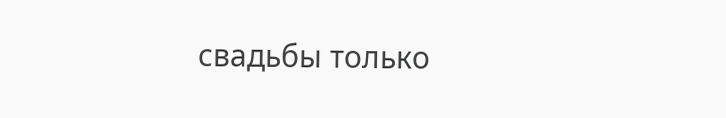свадьбы только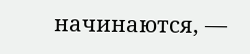начинаются, —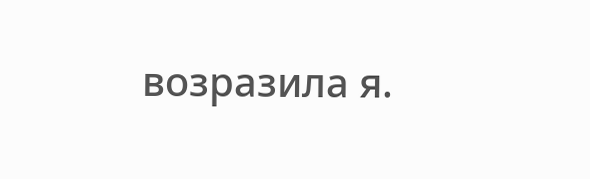возразила я.